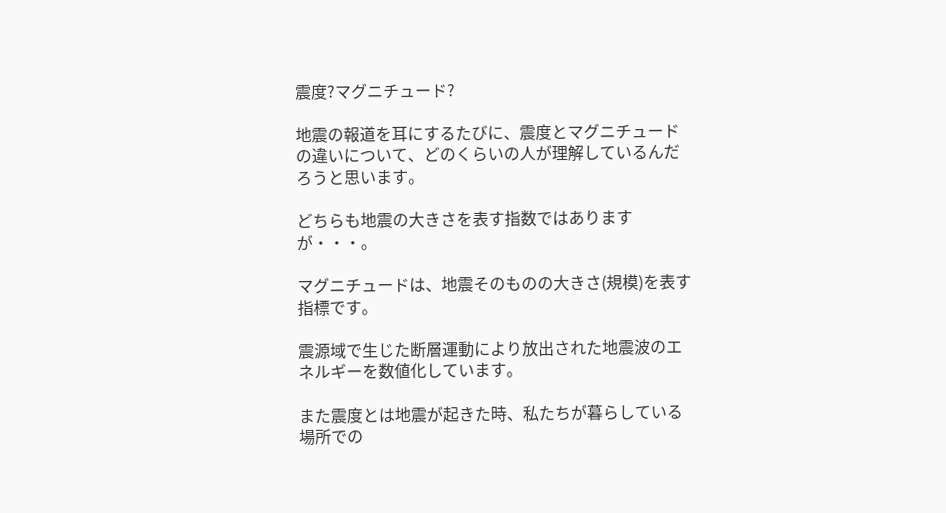震度?マグニチュード?

地震の報道を耳にするたびに、震度とマグニチュードの違いについて、どのくらいの人が理解しているんだろうと思います。

どちらも地震の大きさを表す指数ではありますが・・・。

マグニチュードは、地震そのものの大きさ(規模)を表す指標です。

震源域で生じた断層運動により放出された地震波のエネルギーを数値化しています。

また震度とは地震が起きた時、私たちが暮らしている場所での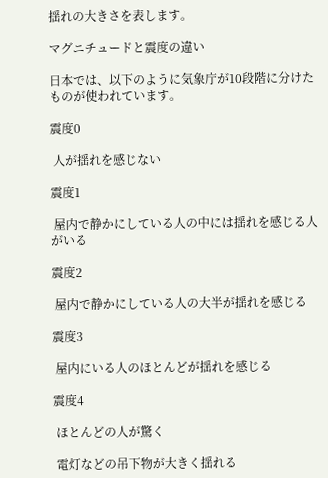揺れの大きさを表します。

マグニチュードと震度の違い

日本では、以下のように気象庁が10段階に分けたものが使われています。

震度0

 人が揺れを感じない

震度1

 屋内で静かにしている人の中には揺れを感じる人がいる

震度2

 屋内で静かにしている人の大半が揺れを感じる

震度3

 屋内にいる人のほとんどが揺れを感じる

震度4

 ほとんどの人が驚く

 電灯などの吊下物が大きく揺れる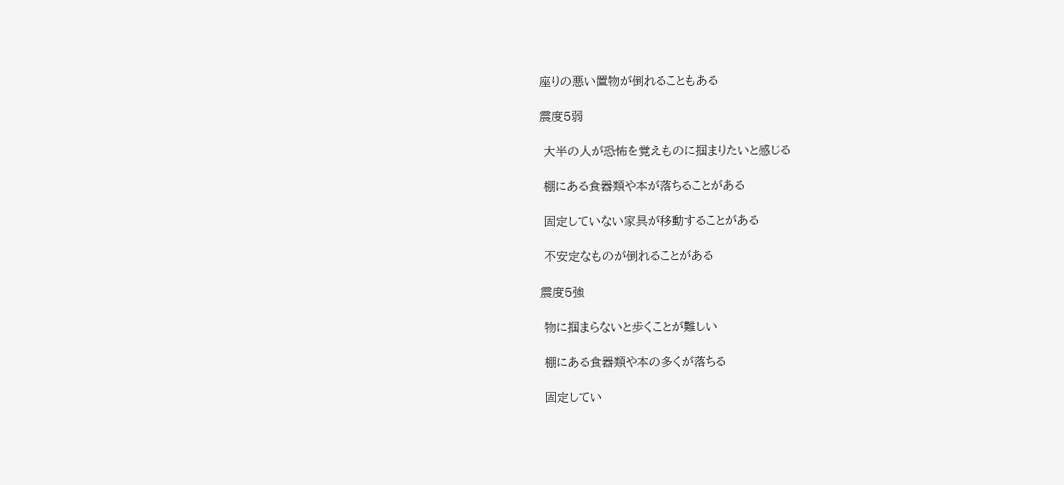座りの悪い置物が倒れることもある

震度5弱

 大半の人が恐怖を覚えものに掴まりたいと感じる

 棚にある食器類や本が落ちることがある

 固定していない家具が移動することがある

 不安定なものが倒れることがある

震度5強

 物に掴まらないと歩くことが難しい

 棚にある食器類や本の多くが落ちる

 固定してい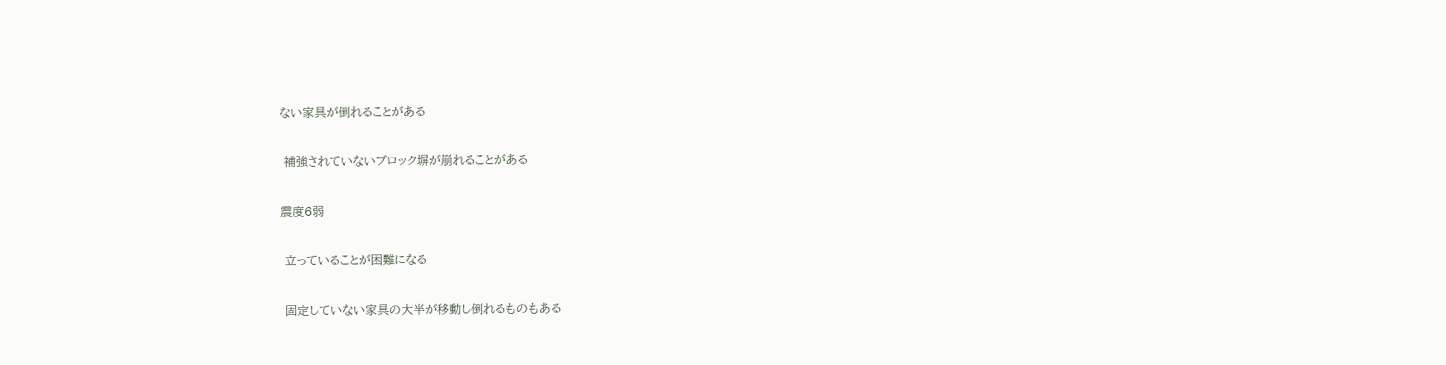ない家具が倒れることがある

 補強されていないブロック塀が崩れることがある

震度6弱

 立っていることが困難になる

 固定していない家具の大半が移動し倒れるものもある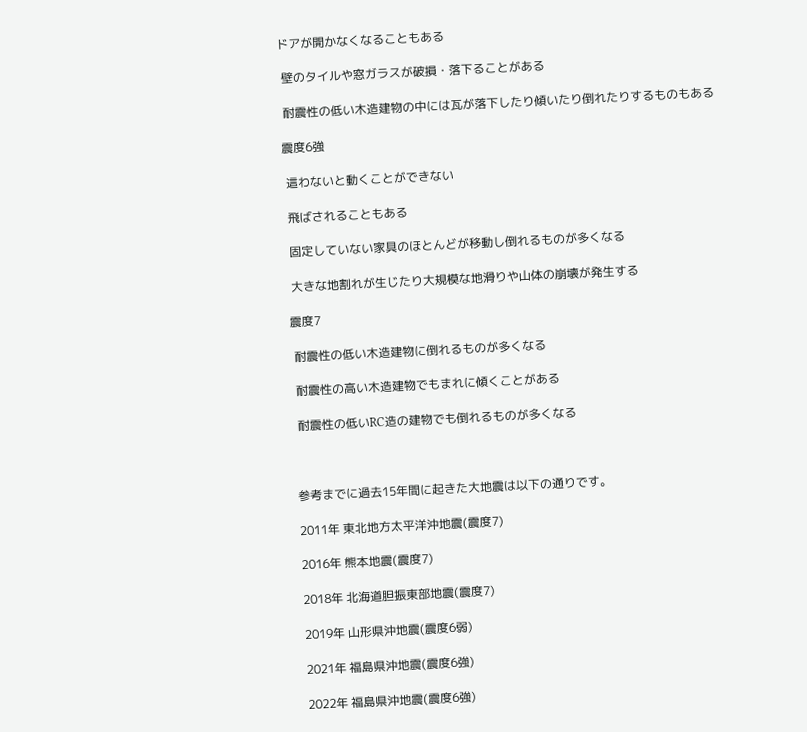ドアが開かなくなることもある

 壁のタイルや窓ガラスが破損・落下ることがある

 耐震性の低い木造建物の中には瓦が落下したり傾いたり倒れたりするものもある

震度6強

 這わないと動くことができない

 飛ばされることもある

 固定していない家具のほとんどが移動し倒れるものが多くなる

 大きな地割れが生じたり大規模な地滑りや山体の崩壊が発生する

震度7

 耐震性の低い木造建物に倒れるものが多くなる

 耐震性の高い木造建物でもまれに傾くことがある

 耐震性の低いRC造の建物でも倒れるものが多くなる



参考までに過去15年間に起きた大地震は以下の通りです。

2011年 東北地方太平洋沖地震(震度7)

2016年 熊本地震(震度7)

2018年 北海道胆振東部地震(震度7)

2019年 山形県沖地震(震度6弱)

2021年 福島県沖地震(震度6強)

2022年 福島県沖地震(震度6強)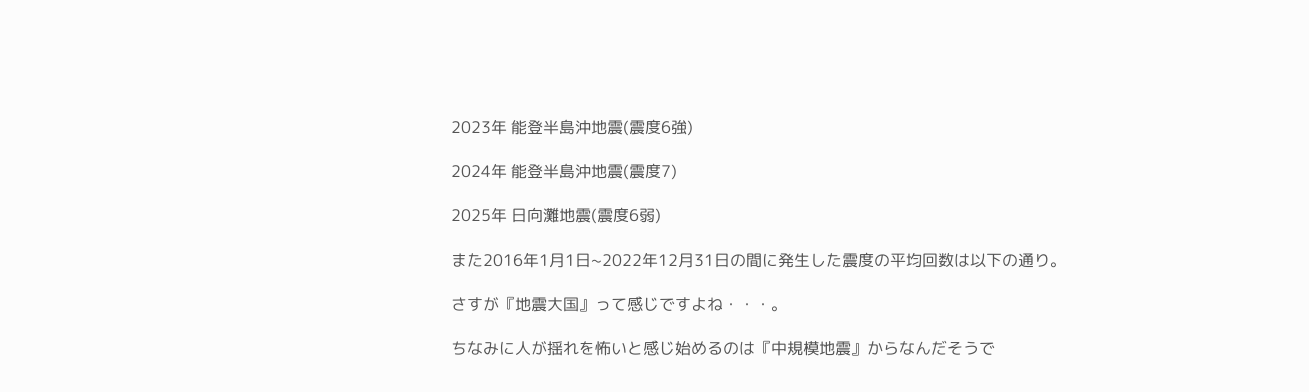2023年 能登半島沖地震(震度6強)

2024年 能登半島沖地震(震度7)

2025年 日向灘地震(震度6弱)

また2016年1月1日~2022年12月31日の間に発生した震度の平均回数は以下の通り。

さすが『地震大国』って感じですよね・・・。

ちなみに人が揺れを怖いと感じ始めるのは『中規模地震』からなんだそうで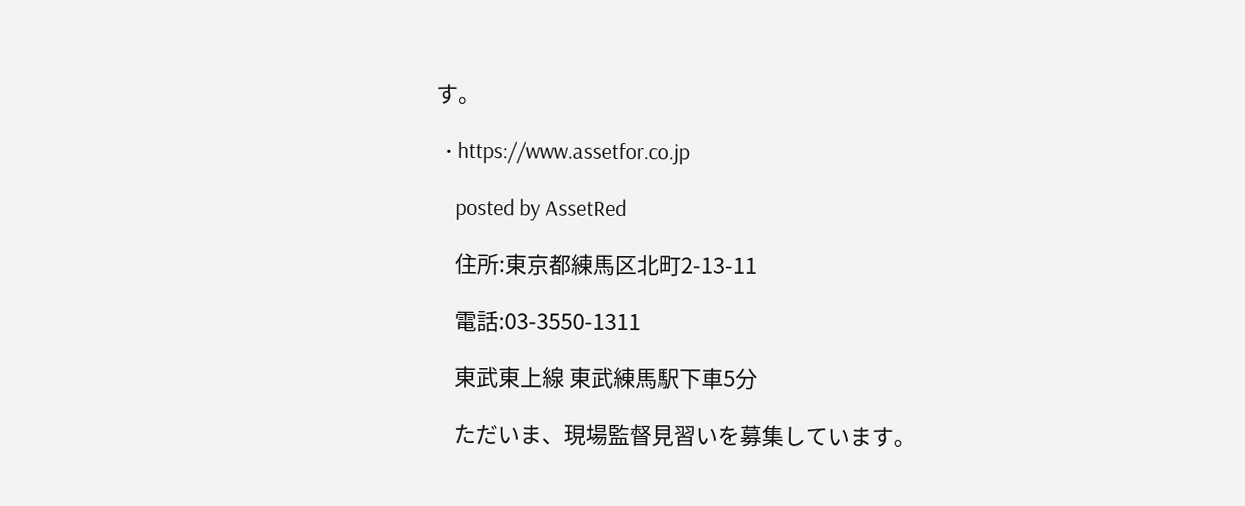す。

  • https://www.assetfor.co.jp

    posted by AssetRed

    住所:東京都練馬区北町2-13-11

    電話:03-3550-1311

    東武東上線 東武練馬駅下車5分

    ただいま、現場監督見習いを募集しています。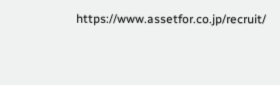https://www.assetfor.co.jp/recruit/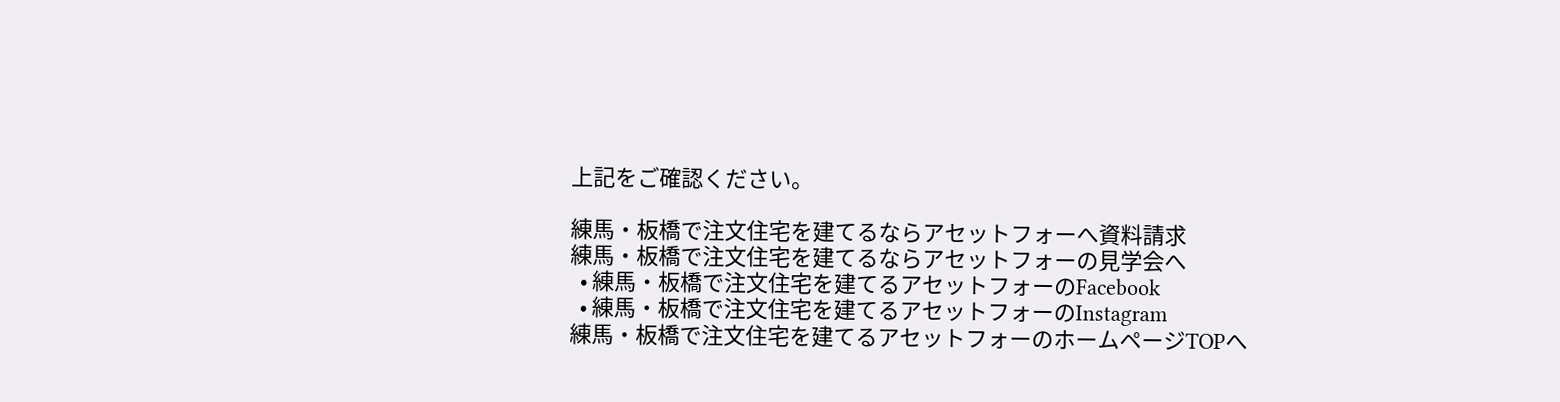上記をご確認ください。

練馬・板橋で注文住宅を建てるならアセットフォーへ資料請求
練馬・板橋で注文住宅を建てるならアセットフォーの見学会へ
  • 練馬・板橋で注文住宅を建てるアセットフォーのFacebook
  • 練馬・板橋で注文住宅を建てるアセットフォーのInstagram
練馬・板橋で注文住宅を建てるアセットフォーのホームページTOPへ